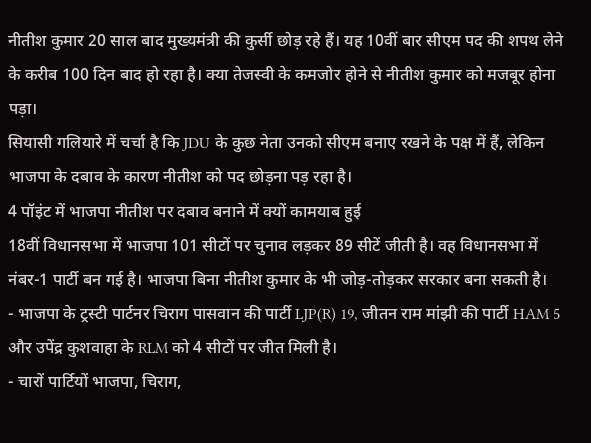नीतीश कुमार 20 साल बाद मुख्यमंत्री की कुर्सी छोड़ रहे हैं। यह 10वीं बार सीएम पद की शपथ लेने के करीब 100 दिन बाद हो रहा है। क्या तेजस्वी के कमजोर होने से नीतीश कुमार को मजबूर होना पड़ा।
सियासी गलियारे में चर्चा है कि JDU के कुछ नेता उनको सीएम बनाए रखने के पक्ष में हैं, लेकिन भाजपा के दबाव के कारण नीतीश को पद छोड़ना पड़ रहा है।
4 पॉइंट में भाजपा नीतीश पर दबाव बनाने में क्यों कामयाब हुई
18वीं विधानसभा में भाजपा 101 सीटों पर चुनाव लड़कर 89 सीटें जीती है। वह विधानसभा में नंबर-1 पार्टी बन गई है। भाजपा बिना नीतीश कुमार के भी जोड़-तोड़कर सरकार बना सकती है।
- भाजपा के ट्रस्टी पार्टनर चिराग पासवान की पार्टी LJP(R) 19, जीतन राम मांझी की पार्टी HAM 5 और उपेंद्र कुशवाहा के RLM को 4 सीटों पर जीत मिली है।
- चारों पार्टियों भाजपा, चिराग,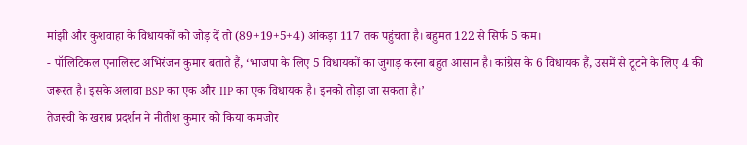मांझी और कुशवाहा के विधायकों को जोड़ दें तो (89+19+5+4) आंकड़ा 117 तक पहुंचता है। बहुमत 122 से सिर्फ 5 कम।
- पॉलिटिकल एनालिस्ट अभिरंजन कुमार बताते हैं, ‘भाजपा के लिए 5 विधायकों का जुगाड़ करना बहुत आसान है। कांग्रेस के 6 विधायक हैं, उसमें से टूटने के लिए 4 की जरूरत है। इसके अलावा BSP का एक और IIP का एक विधायक है। इनको तोड़ा जा सकता है।’
तेजस्वी के खराब प्रदर्शन ने नीतीश कुमार को किया कमजोर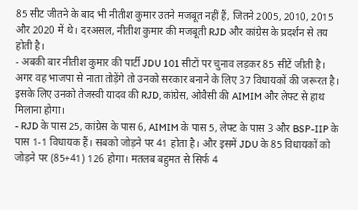85 सीट जीतने के बाद भी नीतीश कुमार उतने मजबूत नहीं हैं, जितने 2005, 2010, 2015 और 2020 में थे। दरअसल, नीतीश कुमार की मजबूती RJD और कांग्रेस के प्रदर्शन से तय होती है।
- अबकी बार नीतीश कुमार की पार्टी JDU 101 सीटों पर चुनाव लड़कर 85 सीटें जीती है। अगर वह भाजपा से नाता तोड़ेंगे तो उनको सरकार बनाने के लिए 37 विधायकों की जरूरत है। इसके लिए उनको तेजस्वी यादव की RJD, कांग्रेस, ओवैसी की AIMIM और लेफ्ट से हाथ मिलाना होगा।
- RJD के पास 25, कांग्रेस के पास 6, AIMIM के पास 5, लेफ्ट के पास 3 और BSP-IIP के पास 1-1 विधायक हैं। सबको जोड़ने पर 41 होता है। और इसमें JDU के 85 विधायकों को जोड़ने पर (85+41) 126 होगा। मतलब बहुमत से सिर्फ 4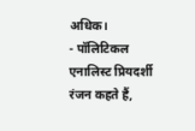अधिक।
- पॉलिटिकल एनालिस्ट प्रियदर्शी रंजन कहते हैं,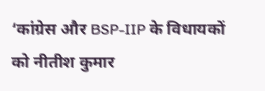‘कांग्रेस और BSP-IIP के विधायकों को नीतीश कुमार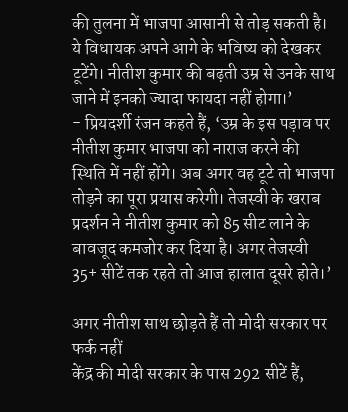की तुलना में भाजपा आसानी से तोड़ सकती है। ये विधायक अपने आगे के भविष्य को देखकर टूटेंगे। नीतीश कुमार की बढ़ती उम्र से उनके साथ जाने में इनको ज्यादा फायदा नहीं होगा।’
- प्रियदर्शी रंजन कहते हैं, ‘उम्र के इस पड़ाव पर नीतीश कुमार भाजपा को नाराज करने की स्थिति में नहीं होंगे। अब अगर वह टूटे तो भाजपा तोड़ने का पूरा प्रयास करेगी। तेजस्वी के खराब प्रदर्शन ने नीतीश कुमार को 85 सीट लाने के बावजूद कमजोर कर दिया है। अगर तेजस्वी 35+ सीटें तक रहते तो आज हालात दूसरे होते।’

अगर नीतीश साथ छोड़ते हैं तो मोदी सरकार पर फर्क नहीं
केंद्र की मोदी सरकार के पास 292 सीटें हैं,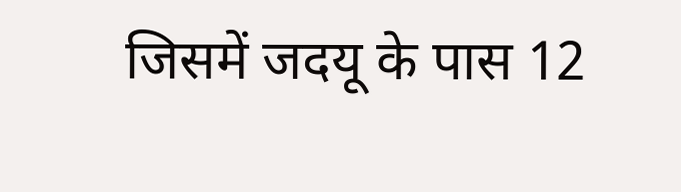जिसमें जदयू के पास 12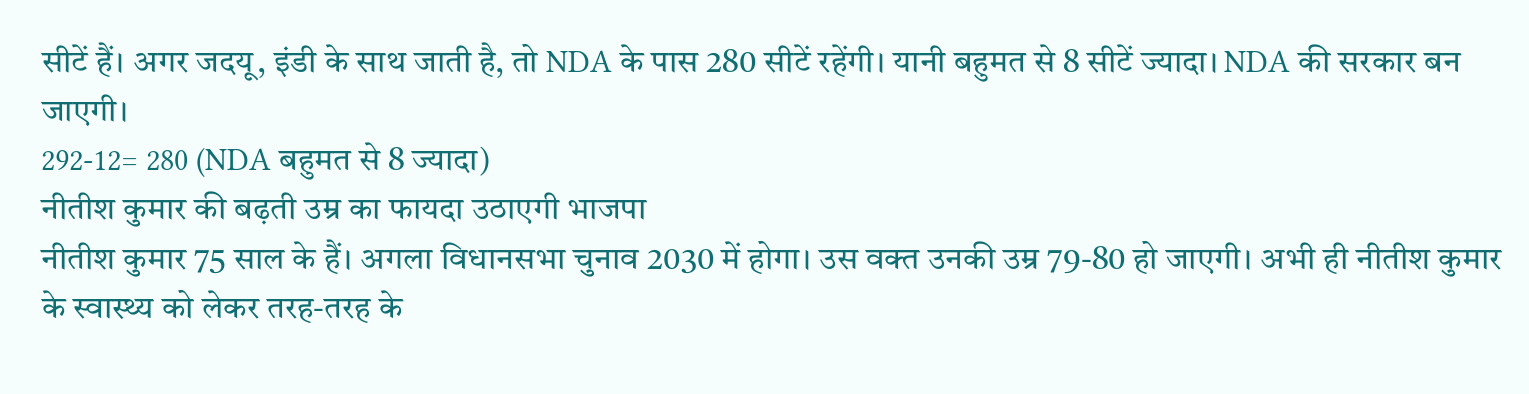सीटें हैं। अगर जदयू, इंडी के साथ जाती है, तो NDA के पास 280 सीटें रहेंगी। यानी बहुमत से 8 सीटें ज्यादा। NDA की सरकार बन जाएगी।
292-12= 280 (NDA बहुमत से 8 ज्यादा)
नीतीश कुमार की बढ़ती उम्र का फायदा उठाएगी भाजपा
नीतीश कुमार 75 साल के हैं। अगला विधानसभा चुनाव 2030 में होगा। उस वक्त उनकी उम्र 79-80 हो जाएगी। अभी ही नीतीश कुमार के स्वास्थ्य को लेकर तरह-तरह के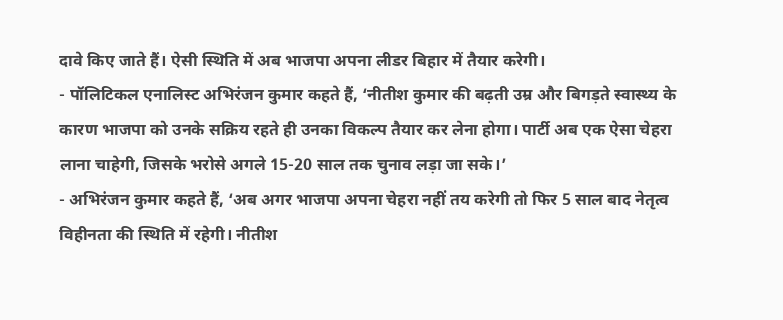दावे किए जाते हैं। ऐसी स्थिति में अब भाजपा अपना लीडर बिहार में तैयार करेगी।
- पॉलिटिकल एनालिस्ट अभिरंजन कुमार कहते हैं, ‘नीतीश कुमार की बढ़ती उम्र और बिगड़ते स्वास्थ्य के कारण भाजपा को उनके सक्रिय रहते ही उनका विकल्प तैयार कर लेना होगा। पार्टी अब एक ऐसा चेहरा लाना चाहेगी, जिसके भरोसे अगले 15-20 साल तक चुनाव लड़ा जा सके।’
- अभिरंजन कुमार कहते हैं, ‘अब अगर भाजपा अपना चेहरा नहीं तय करेगी तो फिर 5 साल बाद नेतृत्व विहीनता की स्थिति में रहेगी। नीतीश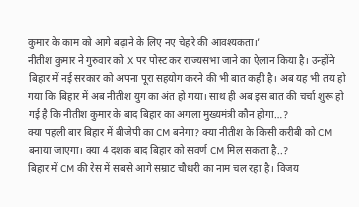कुमार के काम को आगे बढ़ाने के लिए नए चेहरे की आवश्यकता।’
नीतीश कुमार ने गुरुवार को X पर पोस्ट कर राज्यसभा जाने का ऐलान किया है। उन्होंने बिहार में नई सरकार को अपना पूरा सहयोग करने की भी बात कही है। अब यह भी तय हो गया कि बिहार में अब नीतीश युग का अंत हो गया। साथ ही अब इस बात की चर्चा शुरू हो गई है कि नीतीश कुमार के बाद बिहार का अगला मुख्यमंत्री कौन होगा…?
क्या पहली बार बिहार में बीजेपी का CM बनेगा? क्या नीतीश के किसी करीबी को CM बनाया जाएगा। क्या 4 दशक बाद बिहार को सवर्ण CM मिल सकता है..?
बिहार में CM की रेस में सबसे आगे सम्राट चौधरी का नाम चल रहा है। विजय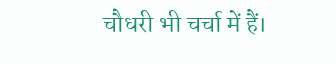चौधरी भी चर्चा में हैं।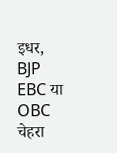इधर, BJP EBC या OBC चेहरा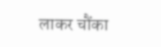लाकर चौंका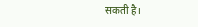सकती है।